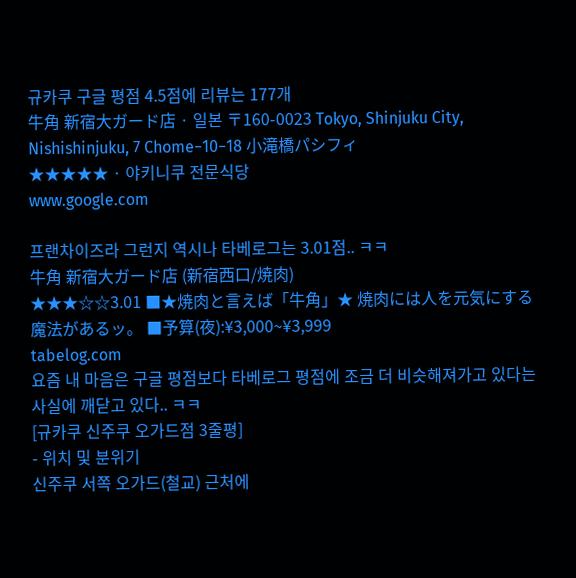규카쿠 구글 평점 4.5점에 리뷰는 177개
牛角 新宿大ガード店 · 일본 〒160-0023 Tokyo, Shinjuku City, Nishishinjuku, 7 Chome−10−18 小滝橋パシフィ
★★★★★ · 야키니쿠 전문식당
www.google.com

프랜차이즈라 그런지 역시나 타베로그는 3.01점.. ㅋㅋ
牛角 新宿大ガード店 (新宿西口/焼肉)
★★★☆☆3.01 ■★焼肉と言えば「牛角」★ 焼肉には人を元気にする魔法があるッ。 ■予算(夜):¥3,000~¥3,999
tabelog.com
요즘 내 마음은 구글 평점보다 타베로그 평점에 조금 더 비슷해져가고 있다는 사실에 깨닫고 있다.. ㅋㅋ
[규카쿠 신주쿠 오가드점 3줄평]
- 위치 및 분위기
신주쿠 서쪽 오가드(철교) 근처에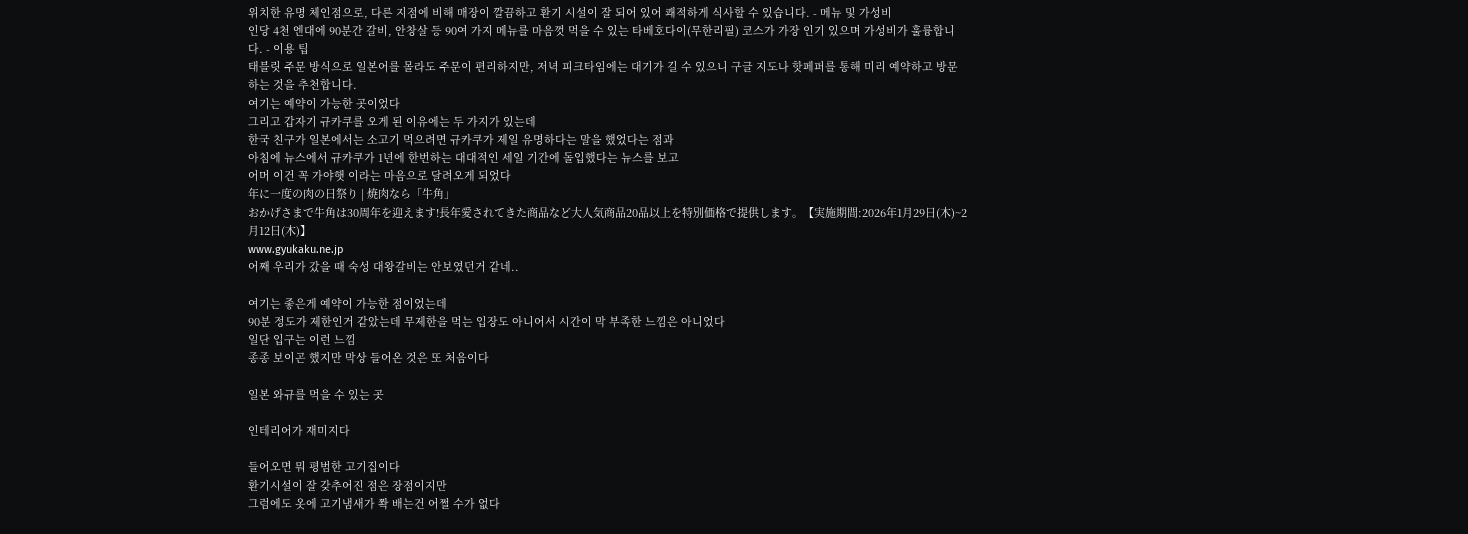위치한 유명 체인점으로, 다른 지점에 비해 매장이 깔끔하고 환기 시설이 잘 되어 있어 쾌적하게 식사할 수 있습니다. - 메뉴 및 가성비
인당 4천 엔대에 90분간 갈비, 안창살 등 90여 가지 메뉴를 마음껏 먹을 수 있는 타베호다이(무한리필) 코스가 가장 인기 있으며 가성비가 훌륭합니다. - 이용 팁
태블릿 주문 방식으로 일본어를 몰라도 주문이 편리하지만, 저녁 피크타임에는 대기가 길 수 있으니 구글 지도나 핫페퍼를 통해 미리 예약하고 방문하는 것을 추천합니다.
여기는 예약이 가능한 곳이었다
그리고 갑자기 규카쿠를 오게 된 이유에는 두 가지가 있는데
한국 친구가 일본에서는 소고기 먹으려면 규카쿠가 제일 유명하다는 말을 했었다는 점과
아침에 뉴스에서 규카쿠가 1년에 한번하는 대대적인 세일 기간에 돌입했다는 뉴스를 보고
어머 이건 꼭 가야햇 이라는 마음으로 달려오게 되었다
年に一度の肉の日祭り | 焼肉なら「牛角」
おかげさまで牛角は30周年を迎えます!長年愛されてきた商品など大人気商品20品以上を特別価格で提供します。【実施期間:2026年1月29日(木)~2月12日(木)】
www.gyukaku.ne.jp
어째 우리가 갔을 때 숙성 대왕갈비는 안보였던거 같네..

여기는 좋은게 예약이 가능한 점이었는데
90분 정도가 제한인거 같았는데 무제한을 먹는 입장도 아니어서 시간이 막 부족한 느낌은 아니었다
일단 입구는 이런 느낌
종종 보이곤 했지만 막상 들어온 것은 또 처음이다

일본 와규를 먹을 수 있는 곳

인테리어가 재미지다

들어오면 뭐 평범한 고기집이다
환기시설이 잘 갖추어진 점은 장점이지만
그럼에도 옷에 고기냄새가 쫙 배는건 어쩔 수가 없다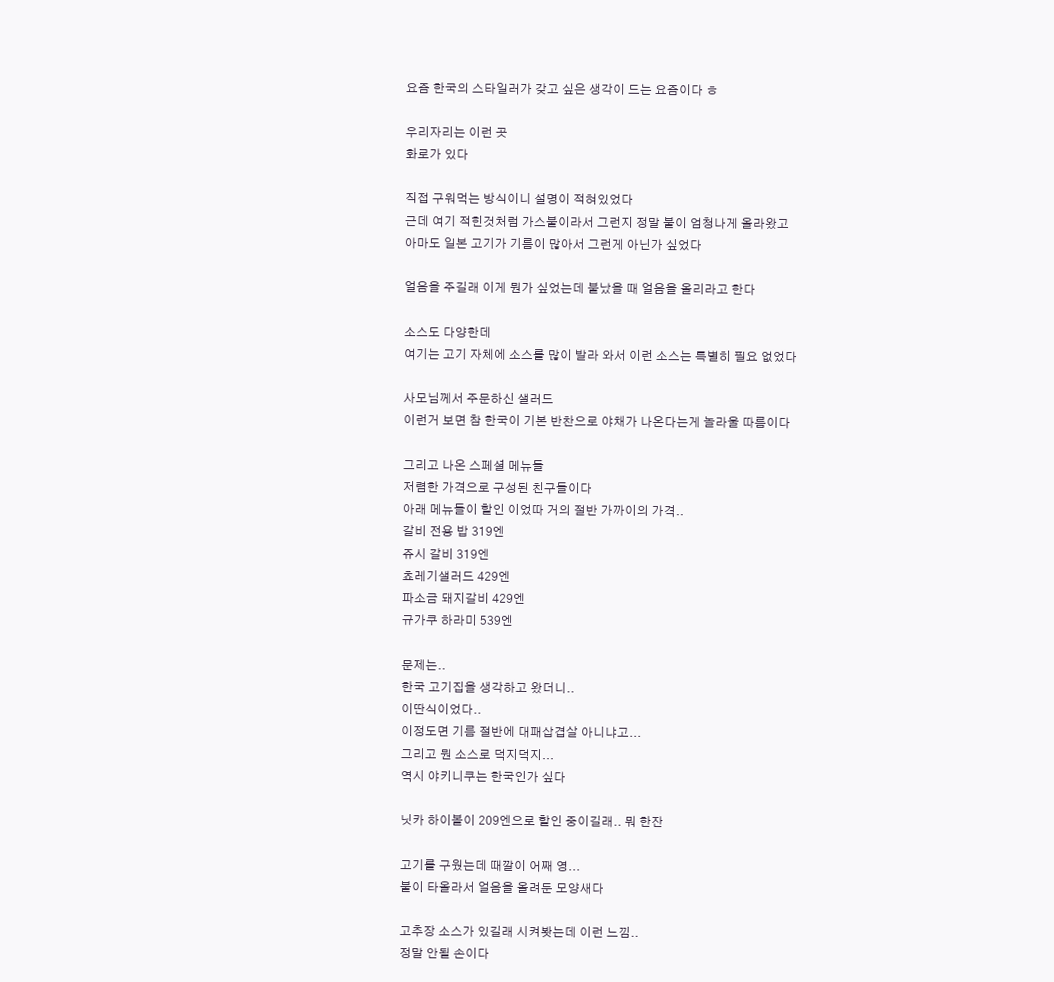요즘 한국의 스타일러가 갖고 싶은 생각이 드는 요즘이다 ㅎ

우리자리는 이런 곳
화로가 있다

직접 구워먹는 방식이니 설명이 적혀있었다
근데 여기 적힌것처럼 가스불이라서 그런지 정말 불이 엄청나게 올라왔고
아마도 일본 고기가 기름이 많아서 그런게 아닌가 싶었다

얼음을 주길래 이게 뭔가 싶었는데 불났을 때 얼음을 올리라고 한다

소스도 다양한데
여기는 고기 자체에 소스를 많이 발라 와서 이런 소스는 특별히 필요 없었다

사모님께서 주문하신 샐러드
이런거 보면 참 한국이 기본 반찬으로 야채가 나온다는게 놀라울 따름이다

그리고 나온 스페셜 메뉴들
저렴한 가격으로 구성된 친구들이다
아래 메뉴들이 할인 이었따 거의 절반 가까이의 가격..
갈비 전용 밥 319엔
쥬시 갈비 319엔
쵸레기샐러드 429엔
파소금 돼지갈비 429엔
규가쿠 하라미 539엔

문제는..
한국 고기집을 생각하고 왔더니..
이딴식이었다..
이정도면 기름 절반에 대패삽겹살 아니냐고...
그리고 뭔 소스로 덕지덕지...
역시 야키니쿠는 한국인가 싶다

닛카 하이볼이 209엔으로 할인 중이길래.. 뭐 한잔

고기를 구웠는데 때깔이 어째 영...
불이 타올라서 얼음을 올려둔 모양새다

고추장 소스가 있길래 시켜봣는데 이런 느낌..
정말 안될 손이다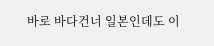바로 바다건너 일본인데도 이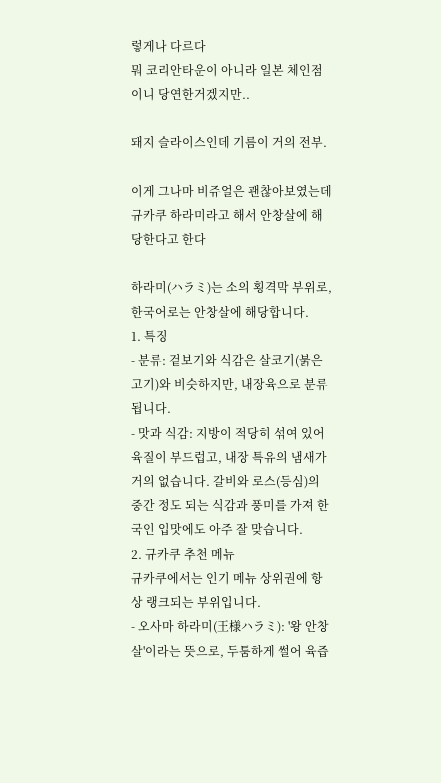렇게나 다르다
뭐 코리안타운이 아니라 일본 체인점이니 당연한거겠지만..

돼지 슬라이스인데 기름이 거의 전부.

이게 그나마 비쥬얼은 괜찮아보였는데
규카쿠 하라미라고 해서 안창살에 해당한다고 한다

하라미(ハラミ)는 소의 횡격막 부위로, 한국어로는 안창살에 해당합니다.
1. 특징
- 분류: 겉보기와 식감은 살코기(붉은 고기)와 비슷하지만, 내장육으로 분류됩니다.
- 맛과 식감: 지방이 적당히 섞여 있어 육질이 부드럽고, 내장 특유의 냄새가 거의 없습니다. 갈비와 로스(등심)의 중간 정도 되는 식감과 풍미를 가져 한국인 입맛에도 아주 잘 맞습니다.
2. 규카쿠 추천 메뉴
규카쿠에서는 인기 메뉴 상위권에 항상 랭크되는 부위입니다.
- 오사마 하라미(王様ハラミ): '왕 안창살'이라는 뜻으로, 두툼하게 썰어 육즙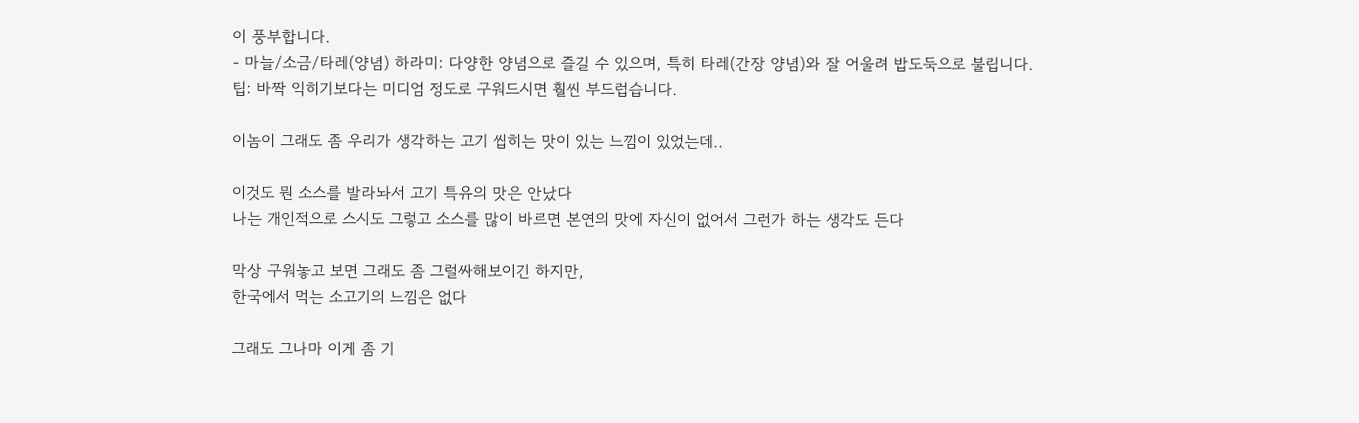이 풍부합니다.
- 마늘/소금/타레(양념) 하라미: 다양한 양념으로 즐길 수 있으며, 특히 타레(간장 양념)와 잘 어울려 밥도둑으로 불립니다.
팁: 바짝 익히기보다는 미디엄 정도로 구워드시면 훨씬 부드럽습니다.

이놈이 그래도 좀 우리가 생각하는 고기 씹히는 맛이 있는 느낌이 있었는데..

이것도 뭔 소스를 발라놔서 고기 특유의 맛은 안났다
나는 개인적으로 스시도 그렇고 소스를 많이 바르면 본연의 맛에 자신이 없어서 그런가 하는 생각도 든다

막상 구워놓고 보면 그래도 좀 그럴싸해보이긴 하지만,
한국에서 먹는 소고기의 느낌은 없다

그래도 그나마 이게 좀 기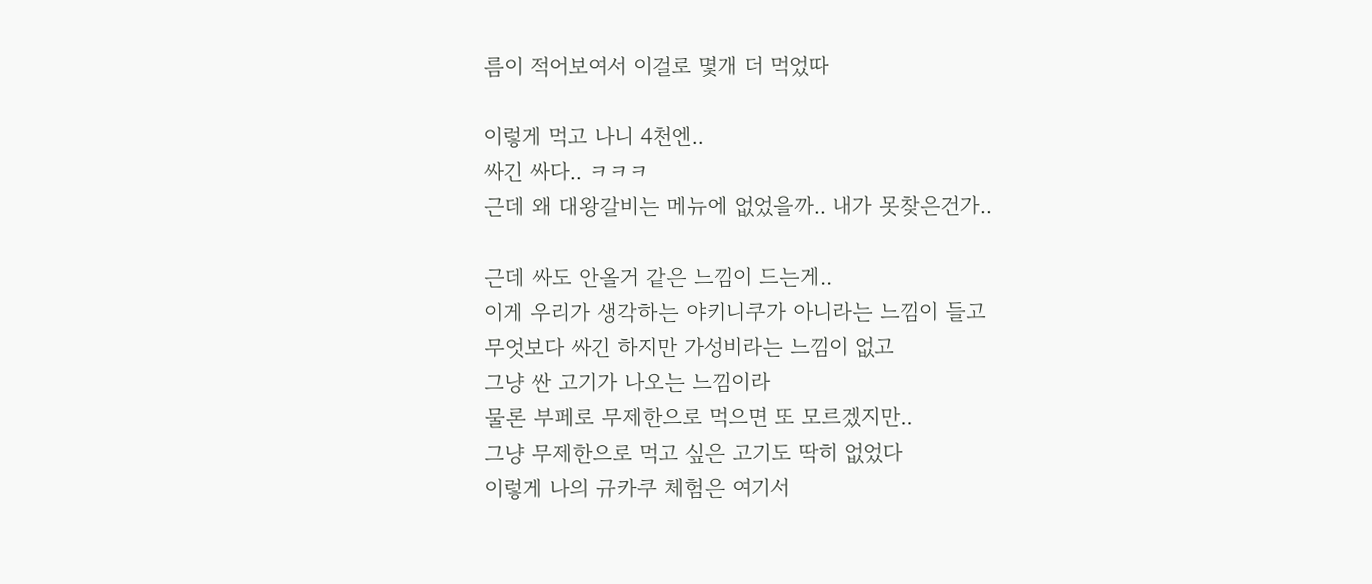름이 적어보여서 이걸로 몇개 더 먹었따

이렇게 먹고 나니 4천엔..
싸긴 싸다.. ㅋㅋㅋ
근데 왜 대왕갈비는 메뉴에 없었을까.. 내가 못찾은건가..

근데 싸도 안올거 같은 느낌이 드는게..
이게 우리가 생각하는 야키니쿠가 아니라는 느낌이 들고
무엇보다 싸긴 하지만 가성비라는 느낌이 없고
그냥 싼 고기가 나오는 느낌이라
물론 부페로 무제한으로 먹으면 또 모르겠지만..
그냥 무제한으로 먹고 싶은 고기도 딱히 없었다
이렇게 나의 규카쿠 체험은 여기서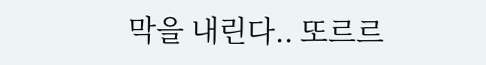막을 내린다.. 또르르